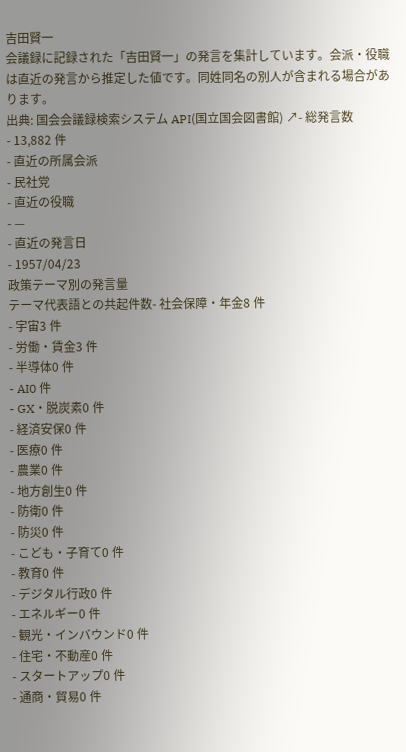吉田賢一
会議録に記録された「吉田賢一」の発言を集計しています。会派・役職は直近の発言から推定した値です。同姓同名の別人が含まれる場合があります。
出典: 国会会議録検索システム API(国立国会図書館) ↗- 総発言数
- 13,882 件
- 直近の所属会派
- 民社党
- 直近の役職
- —
- 直近の発言日
- 1957/04/23
政策テーマ別の発言量
テーマ代表語との共起件数- 社会保障・年金8 件
- 宇宙3 件
- 労働・賃金3 件
- 半導体0 件
- AI0 件
- GX・脱炭素0 件
- 経済安保0 件
- 医療0 件
- 農業0 件
- 地方創生0 件
- 防衛0 件
- 防災0 件
- こども・子育て0 件
- 教育0 件
- デジタル行政0 件
- エネルギー0 件
- 観光・インバウンド0 件
- 住宅・不動産0 件
- スタートアップ0 件
- 通商・貿易0 件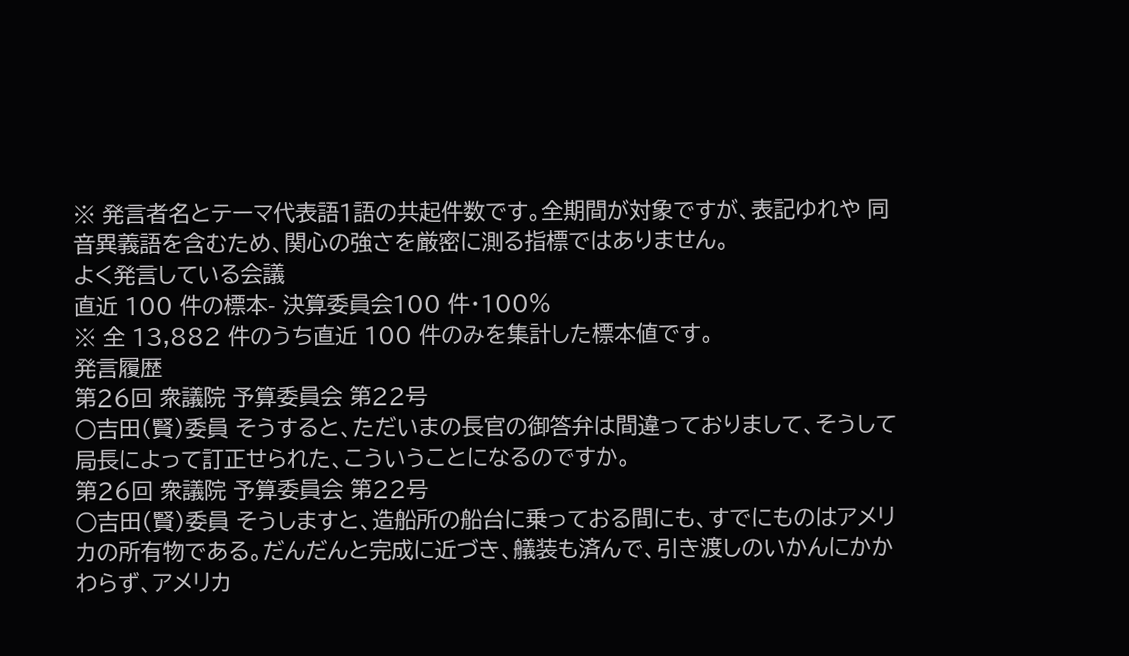※ 発言者名とテーマ代表語1語の共起件数です。全期間が対象ですが、表記ゆれや 同音異義語を含むため、関心の強さを厳密に測る指標ではありません。
よく発言している会議
直近 100 件の標本- 決算委員会100 件・100%
※ 全 13,882 件のうち直近 100 件のみを集計した標本値です。
発言履歴
第26回 衆議院 予算委員会 第22号
○吉田(賢)委員 そうすると、ただいまの長官の御答弁は間違っておりまして、そうして局長によって訂正せられた、こういうことになるのですか。
第26回 衆議院 予算委員会 第22号
○吉田(賢)委員 そうしますと、造船所の船台に乗っておる間にも、すでにものはアメリカの所有物である。だんだんと完成に近づき、艤装も済んで、引き渡しのいかんにかかわらず、アメリカ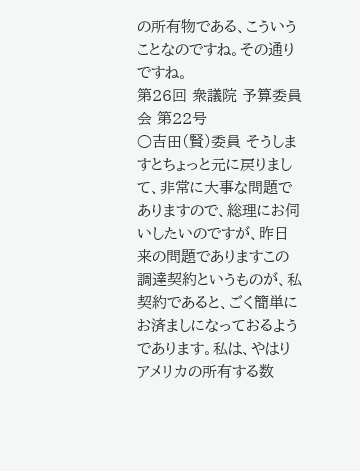の所有物である、こういうことなのですね。その通りですね。
第26回 衆議院 予算委員会 第22号
○吉田(賢)委員 そうしますとちょっと元に戻りまして、非常に大事な問題でありますので、総理にお伺いしたいのですが、昨日来の問題でありますこの調達契約というものが、私契約であると、ごく簡単にお済ましになっておるようであります。私は、やはりアメリカの所有する数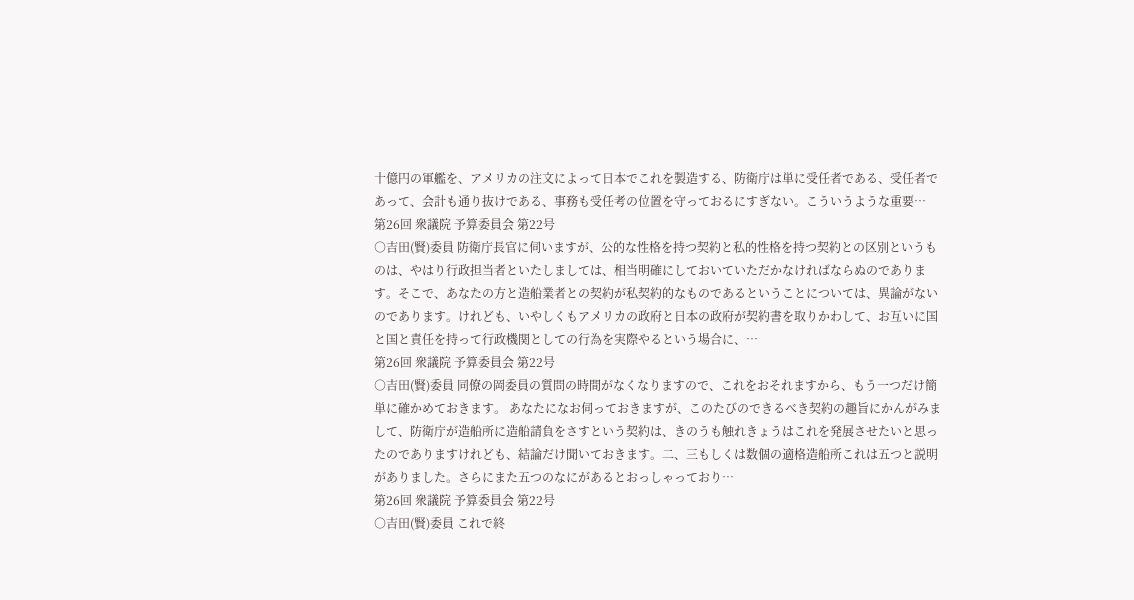十億円の軍艦を、アメリカの注文によって日本でこれを製造する、防衛庁は単に受任者である、受任者であって、会計も通り抜けである、事務も受任考の位置を守っておるにすぎない。こういうような重要…
第26回 衆議院 予算委員会 第22号
○吉田(賢)委員 防衛庁長官に伺いますが、公的な性格を持つ契約と私的性格を持つ契約との区別というものは、やはり行政担当者といたしましては、相当明確にしておいていただかなければならぬのであります。そこで、あなたの方と造船業者との契約が私契約的なものであるということについては、異論がないのであります。けれども、いやしくもアメリカの政府と日本の政府が契約書を取りかわして、お互いに国と国と責任を持って行政機関としての行為を実際やるという場合に、…
第26回 衆議院 予算委員会 第22号
○吉田(賢)委員 同僚の岡委員の質問の時間がなくなりますので、これをおそれますから、もう一つだけ簡単に確かめておきます。 あなたになお伺っておきますが、このたびのできるべき契約の趣旨にかんがみまして、防衛庁が造船所に造船請負をさすという契約は、きのうも触れきょうはこれを発展させたいと思ったのでありますけれども、結論だけ聞いておきます。二、三もしくは数個の適格造船所これは五つと説明がありました。さらにまた五つのなにがあるとおっしゃっており…
第26回 衆議院 予算委員会 第22号
○吉田(賢)委員 これで終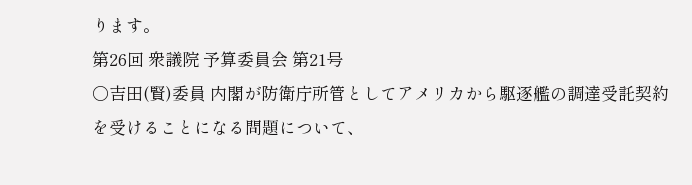ります。
第26回 衆議院 予算委員会 第21号
○吉田(賢)委員 内閣が防衛庁所管としてアメリカから駆逐艦の調達受託契約を受けることになる問題について、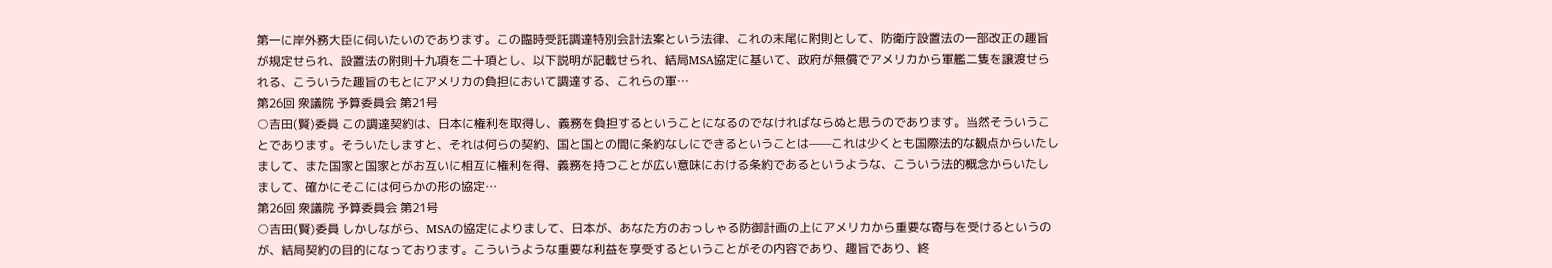第一に岸外務大臣に伺いたいのであります。この臨時受託調達特別会計法案という法律、これの末尾に附則として、防衛庁設置法の一部改正の趣旨が規定せられ、設置法の附則十九項を二十項とし、以下説明が記載せられ、結局MSA協定に基いて、政府が無償でアメリカから軍艦二隻を譲渡せられる、こういうた趣旨のもとにアメリカの負担において調達する、これらの軍…
第26回 衆議院 予算委員会 第21号
○吉田(賢)委員 この調達契約は、日本に権利を取得し、義務を負担するということになるのでなければならぬと思うのであります。当然そういうことであります。そういたしますと、それは何らの契約、国と国との間に条約なしにできるということは——これは少くとも国際法的な観点からいたしまして、また国家と国家とがお互いに相互に権利を得、義務を持つことが広い意味における条約であるというような、こういう法的概念からいたしまして、確かにそこには何らかの形の協定…
第26回 衆議院 予算委員会 第21号
○吉田(賢)委員 しかしながら、MSAの協定によりまして、日本が、あなた方のおっしゃる防御計画の上にアメリカから重要な寄与を受けるというのが、結局契約の目的になっております。こういうような重要な利益を享受するということがその内容であり、趣旨であり、終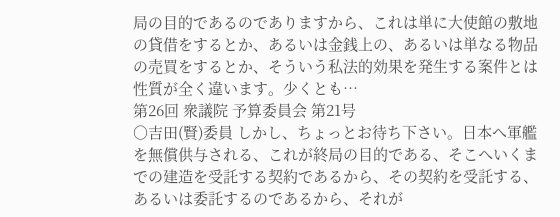局の目的であるのでありますから、これは単に大使館の敷地の貸借をするとか、あるいは金銭上の、あるいは単なる物品の売買をするとか、そういう私法的効果を発生する案件とは性質が全く違います。少くとも…
第26回 衆議院 予算委員会 第21号
○吉田(賢)委員 しかし、ちょっとお待ち下さい。日本へ軍艦を無償供与される、これが終局の目的である、そこへいくまでの建造を受託する契約であるから、その契約を受託する、あるいは委託するのであるから、それが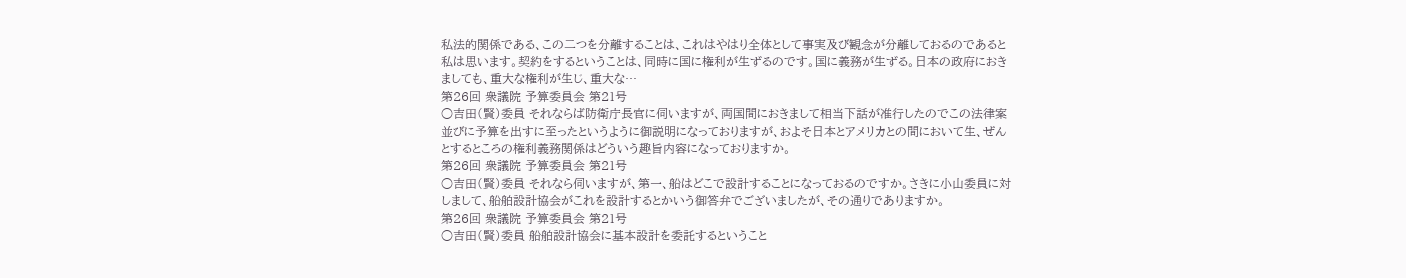私法的関係である、この二つを分離することは、これはやはり全体として事実及び観念が分離しておるのであると私は思います。契約をするということは、同時に国に権利が生ずるのです。国に義務が生ずる。日本の政府におきましても、重大な権利が生じ、重大な…
第26回 衆議院 予算委員会 第21号
○吉田(賢)委員 それならば防衛庁長官に伺いますが、両国間におきまして相当下話が准行したのでこの法律案並びに予算を出すに至ったというように御説明になっておりますが、およそ日本とアメリカとの間において生、ぜんとするところの権利義務関係はどういう趣旨内容になっておりますか。
第26回 衆議院 予算委員会 第21号
○吉田(賢)委員 それなら伺いますが、第一、船はどこで設計することになっておるのですか。さきに小山委員に対しまして、船舶設計協会がこれを設計するとかいう御答弁でございましたが、その通りでありますか。
第26回 衆議院 予算委員会 第21号
○吉田(賢)委員 船舶設計協会に基本設計を委託するということ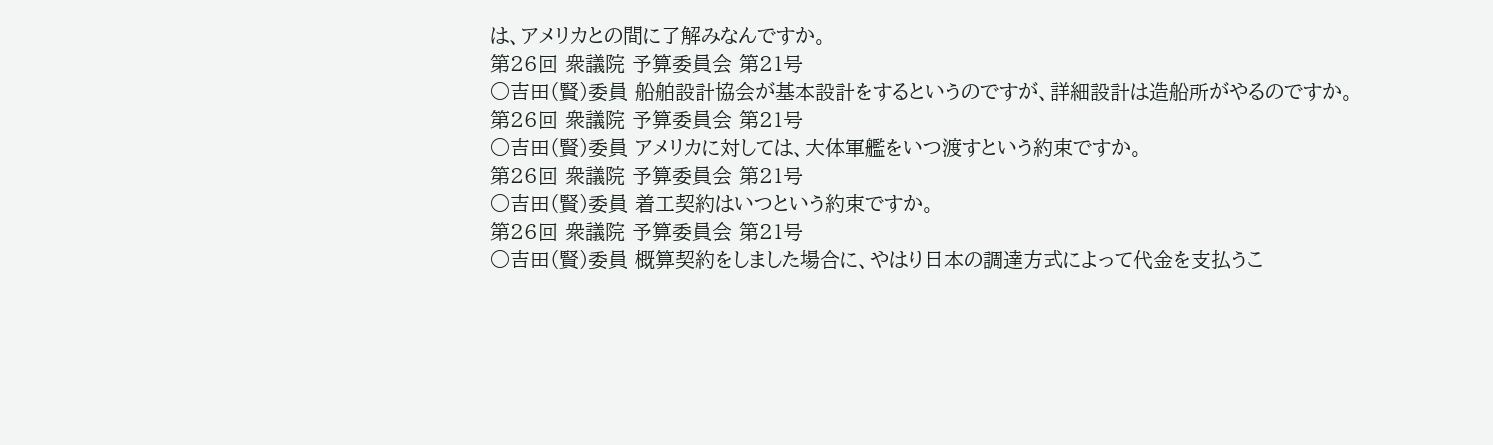は、アメリカとの間に了解みなんですか。
第26回 衆議院 予算委員会 第21号
○吉田(賢)委員 船舶設計協会が基本設計をするというのですが、詳細設計は造船所がやるのですか。
第26回 衆議院 予算委員会 第21号
○吉田(賢)委員 アメリカに対しては、大体軍艦をいつ渡すという約束ですか。
第26回 衆議院 予算委員会 第21号
○吉田(賢)委員 着工契約はいつという約束ですか。
第26回 衆議院 予算委員会 第21号
○吉田(賢)委員 概算契約をしました場合に、やはり日本の調達方式によって代金を支払うこ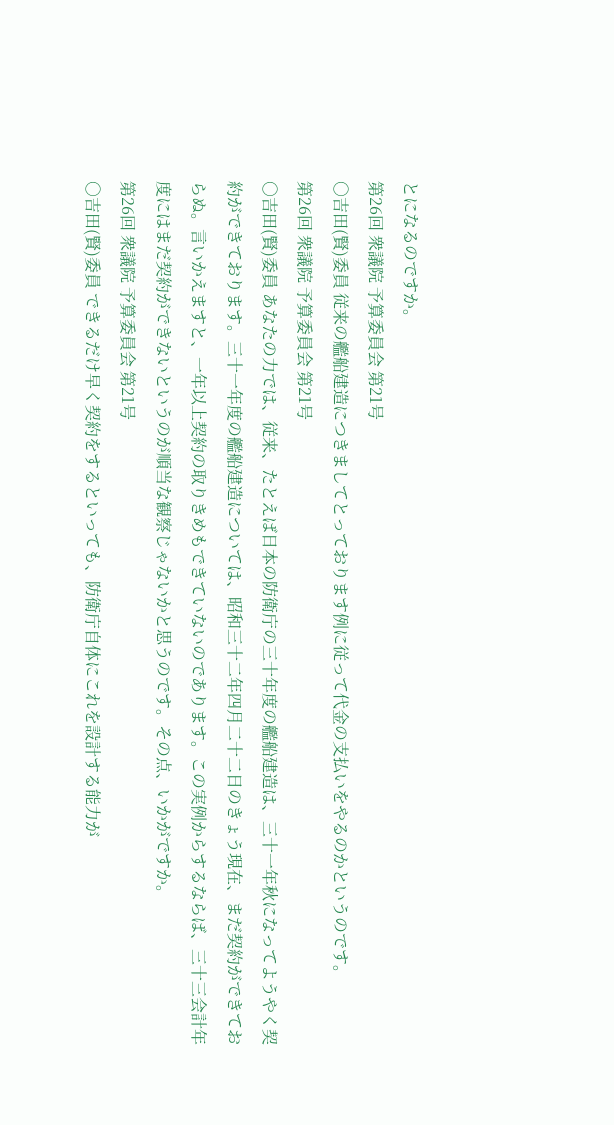とになるのですか。
第26回 衆議院 予算委員会 第21号
○吉田(賢)委員 従来の艦船建造につきましてとっております例に従って代金の支払いをやるのかというのです。
第26回 衆議院 予算委員会 第21号
○吉田(賢)委員 あなたの力では、従来、たとえば日本の防衛庁の三十年度の艦船建造は、三十一年秋になってようやく契約ができております。三十一年度の艦船建造については、昭和三十二年四月二十二日のきょう現在、まだ契約ができておらぬ。言いかえますと、一年以上契約の取りきめもできていないのであります。この実例からするならば、三十三会計年度にはまだ契約ができないというのが順当な観察じゃないかと思うのです。その点、いかがですか。
第26回 衆議院 予算委員会 第21号
○吉田(賢)委員 できるだけ早く契約をするといっても、防衛庁自体にこれを設計する能力が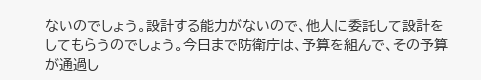ないのでしょう。設計する能力がないので、他人に委託して設計をしてもらうのでしょう。今日まで防衛庁は、予算を組んで、その予算が通過し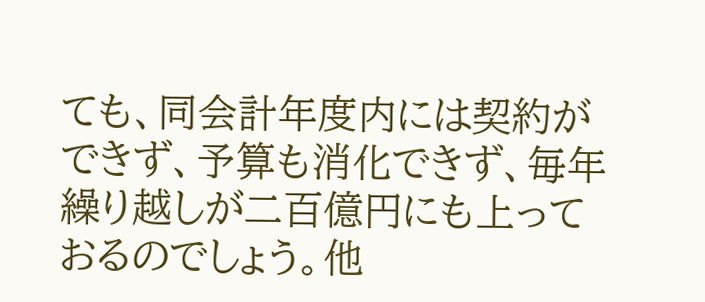ても、同会計年度内には契約ができず、予算も消化できず、毎年繰り越しが二百億円にも上っておるのでしょう。他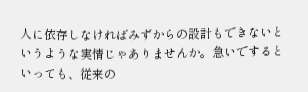人に依存しなければみずからの設計もできないというような実情じゃありませんか。急いでするといっても、従来の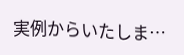実例からいたしま…